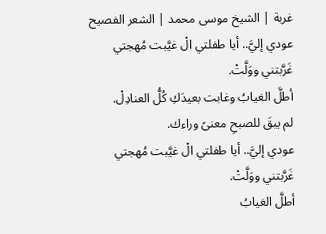غربة | الشيخ موسى محمد | الشعر الفصيح
عودي إليَّ.. أيا طفلتي الْ غيَّبت مُهجتي
غَرَّبتني ووَلَّتْ.
أطلَّ الغيابُ وغابت بعيدَكِ كُلُّ العنادِلْ.
لم يبقَ للصبحِ معنىً وراءك.
عودي إليَّ.. أيا طفلتي الْ غيَّبت مُهجتي
غَرَّبتني ووَلَّتْ.
أطلَّ الغيابُ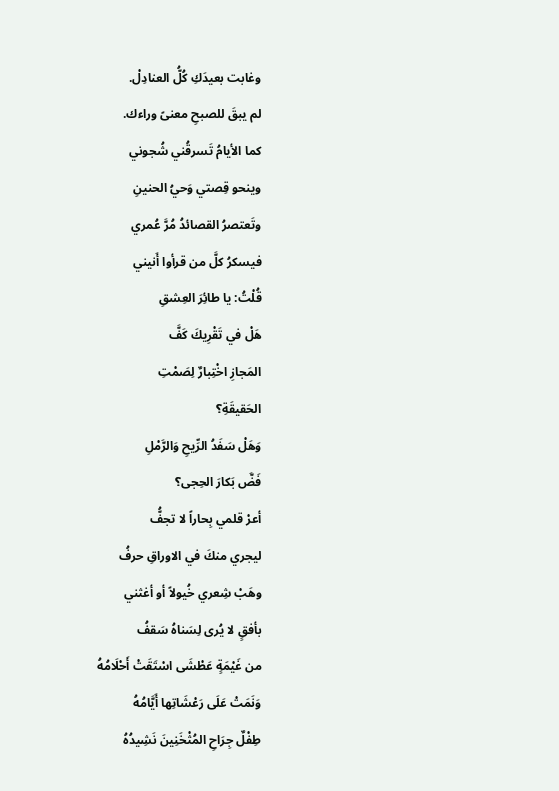وغابت بعيدَكِ كُلُّ العنادِلْ.
لم يبقَ للصبحِ معنىً وراءك.
كما الأيامُ تَسرقُني شُجوني
وينحو قِصتي وَحيُ الحنينِ
وتَعتصرُ القصائدُ مُرَّ عُمري
فيسكرُ كلَّ من قرأوا أَنيني
قُلْتُ: يا طائِرَ العِشقِ
هَلْ في تَقْرِيكَ كَفَّ
المَجازِ اخْتِبارٌ لِصَمْتِ
الحَقيقَةِ؟
وَهَلْ سَفَدُ الرِّيحِ وَالرَّمْلِ
فَضَّ بَكارَ الحِجى؟
أعرْ قلمي بِحاراً لا تجفُّ
ليجري منكَ في الاوراقِ حرفُ
وهَبْ شِعري خُيولاً أو أغثني
بأفقٍ لا يُرى لِسَناهُ سَقفُ
من غَيْمَةٍ عَطْشَى اسْتَقَتْ أَحْلَامُهُ
وَنَمَتْ عَلَى رَعْشَاتِها أَيَّامُهُ
طِفْلٌ جِرَاحِ المُثْخَنِينَ نَشِيدُهُ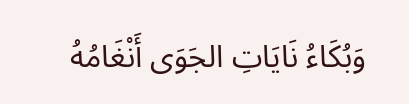وَبُكَاءُ نَايَاتِ الجَوَى أَنْغَامُهُ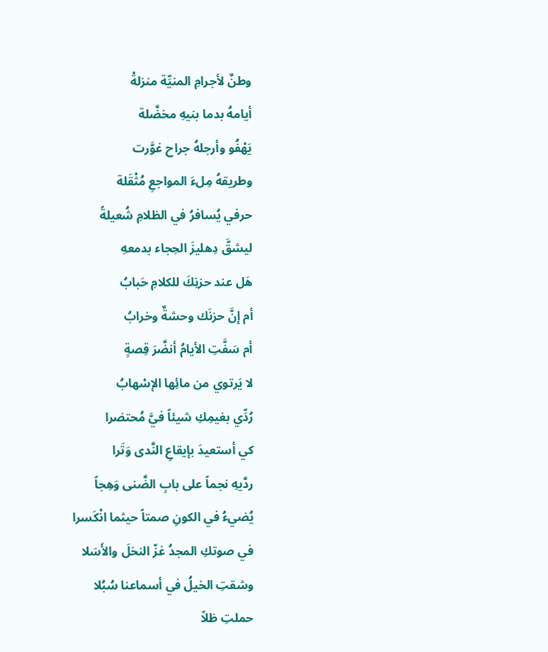وطنٌ لأجرامِ المنيِّة منزلةْ
أيامهُ بدما بنيهِ مخضَّلة
يَهْفُو وأرجلهُ جراح غوَّرت
وطريقهُ مِلءَ المواجعِ مُثْقَلة
حرفي يُسافرُ في الظلامِ شُعيلةً
ليشقَّ دِهليزَ الحِجاء بدمعهِ
هَل عند حزنِكَ للكلامِ حَبابُ
أم إنَّ حزنَك وحشةٌ وخرابُ
أم سَفَّتِ الأيامُ أنضَّرَ قِصةٍ
لا يَرتوي من مائِها الإسْهابُ
رُدِّي بغيمِكِ شيئاً فيَّ مُحتضرا
كي أستعيدَ بإيقاعِ النَّدى وَتَرا
ردَّيهِ نجماً على بابِ الضَّنى وَهِجاً
يُضيءُ في الكونِ صمتاً حيثما انْكَسرا
في صوتكِ المجدُ غزّ النخلَ والأَسَلا
وشقتِ الخيلُ في أسماعنا سُبُلا
حملتِ ظلاً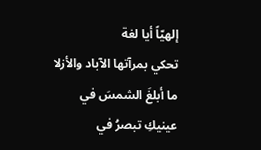إلهيّاً أيا لغة
تحكي بمرآتها الآباد والأزلا
ما أبلغَ الشمسَ في عينيكِ تبصرُ في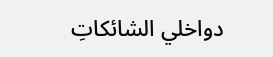دواخلي الشائكاتِ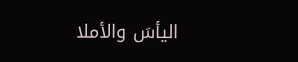اليأسَ والأملا